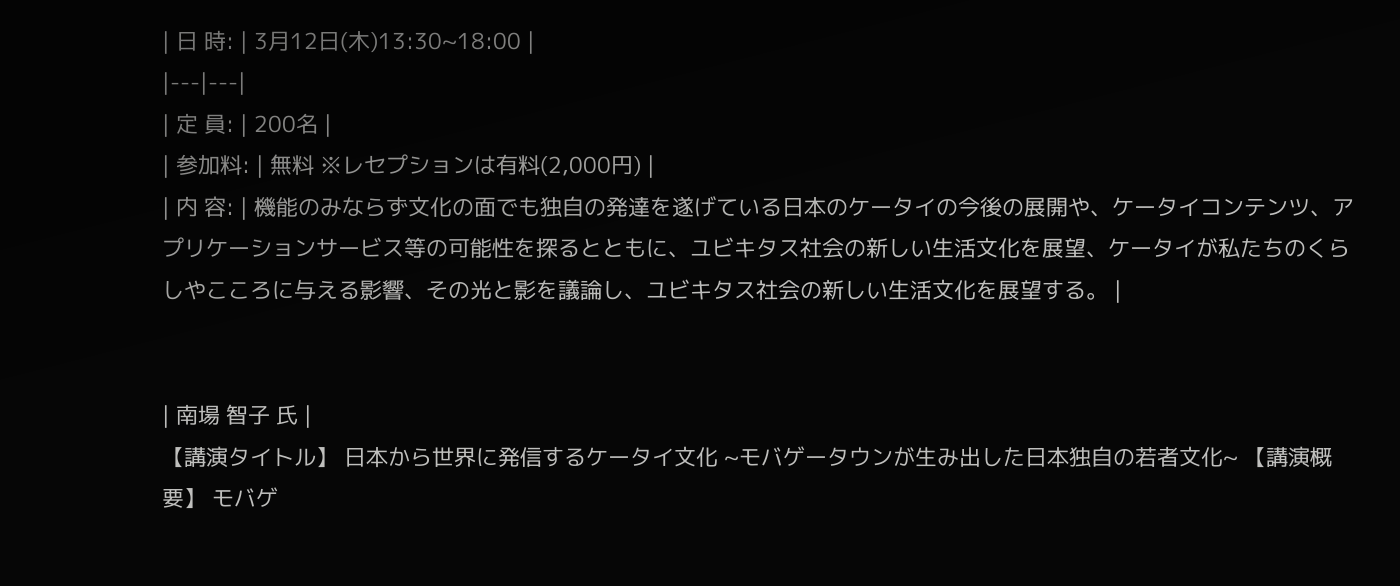| 日 時: | 3月12日(木)13:30~18:00 |
|---|---|
| 定 員: | 200名 |
| 参加料: | 無料 ※レセプションは有料(2,000円) |
| 内 容: | 機能のみならず文化の面でも独自の発達を遂げている日本のケータイの今後の展開や、ケータイコンテンツ、アプリケーションサービス等の可能性を探るとともに、ユビキタス社会の新しい生活文化を展望、ケータイが私たちのくらしやこころに与える影響、その光と影を議論し、ユビキタス社会の新しい生活文化を展望する。 |


| 南場 智子 氏 |
【講演タイトル】 日本から世界に発信するケータイ文化 ~モバゲータウンが生み出した日本独自の若者文化~ 【講演概要】 モバゲ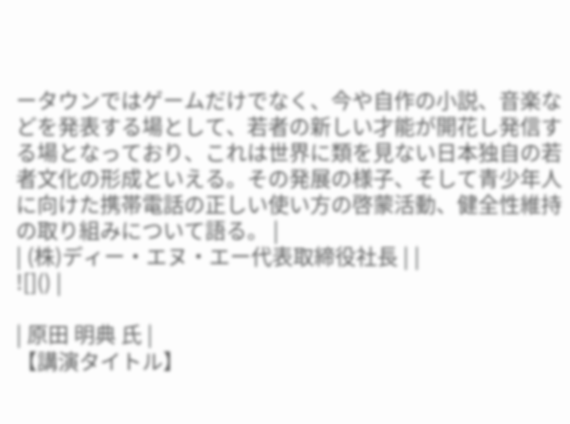ータウンではゲームだけでなく、今や自作の小説、音楽などを発表する場として、若者の新しい才能が開花し発信する場となっており、これは世界に類を見ない日本独自の若者文化の形成といえる。その発展の様子、そして青少年人に向けた携帯電話の正しい使い方の啓蒙活動、健全性維持の取り組みについて語る。 |
| (株)ディー・エヌ・エー代表取締役社長 | |
![]() |

| 原田 明典 氏 |
【講演タイトル】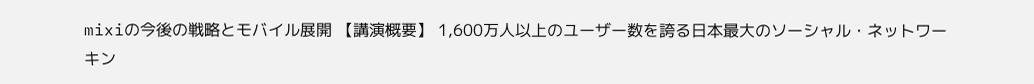mixiの今後の戦略とモバイル展開 【講演概要】 1,600万人以上のユーザー数を誇る日本最大のソーシャル・ネットワーキン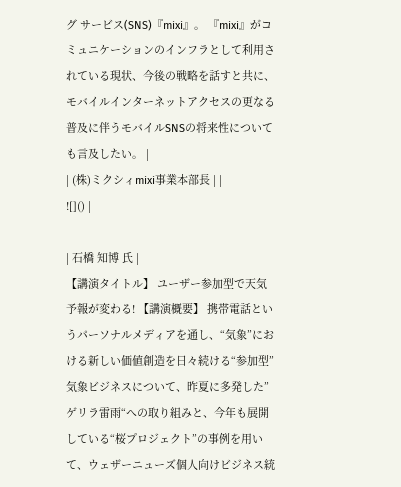グ サービス(SNS)『mixi』。 『mixi』がコミュニケーションのインフラとして利用されている現状、今後の戦略を話すと共に、モバイルインターネットアクセスの更なる普及に伴うモバイルSNSの将来性についても言及したい。 |
| (株)ミクシィmixi事業本部長 | |
![]() |

| 石橋 知博 氏 |
【講演タイトル】 ユーザー参加型で天気予報が変わる! 【講演概要】 携帯電話というパーソナルメディアを通し、“気象”における新しい価値創造を日々続ける“参加型”気象ビジネスについて、昨夏に多発した”ゲリラ雷雨“への取り組みと、今年も展開している“桜プロジェクト”の事例を用いて、ウェザーニューズ個人向けビジネス統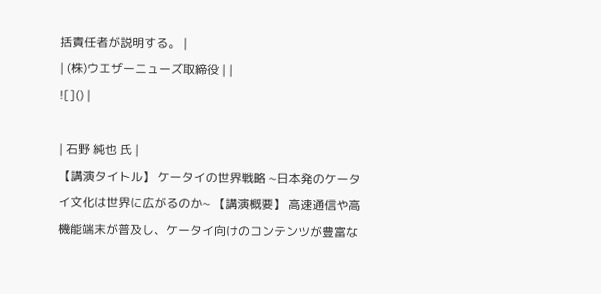括責任者が説明する。 |
| (株)ウエザーニューズ取締役 | |
![]() |

| 石野 純也 氏 |
【講演タイトル】 ケータイの世界戦略 ~日本発のケータイ文化は世界に広がるのか~ 【講演概要】 高速通信や高機能端末が普及し、ケータイ向けのコンテンツが豊富な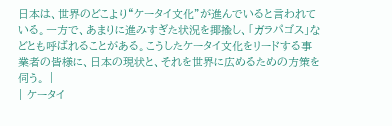日本は、世界のどこより“ケータイ文化”が進んでいると言われている。一方で、あまりに進みすぎた状況を揶揄し、「ガラパゴス」などとも呼ばれることがある。こうしたケータイ文化をリードする事業者の皆様に、日本の現状と、それを世界に広めるための方策を伺う。 |
| ケータイ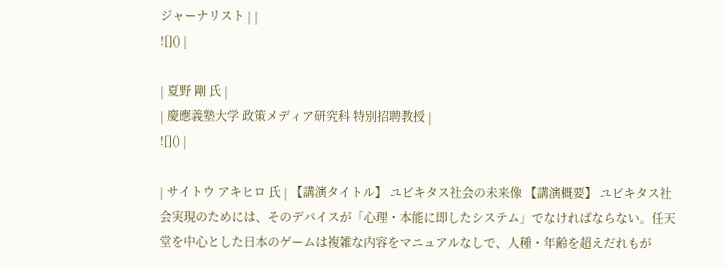ジャーナリスト | |
![]() |

| 夏野 剛 氏 |
| 慶應義塾大学 政策メディア研究科 特別招聘教授 |
![]() |

| サイトウ アキヒロ 氏 | 【講演タイトル】 ユビキタス社会の未来像 【講演概要】 ユビキタス社会実現のためには、そのデバイスが「心理・本能に即したシステム」でなければならない。任天堂を中心とした日本のゲームは複雑な内容をマニュアルなしで、人種・年齢を超えだれもが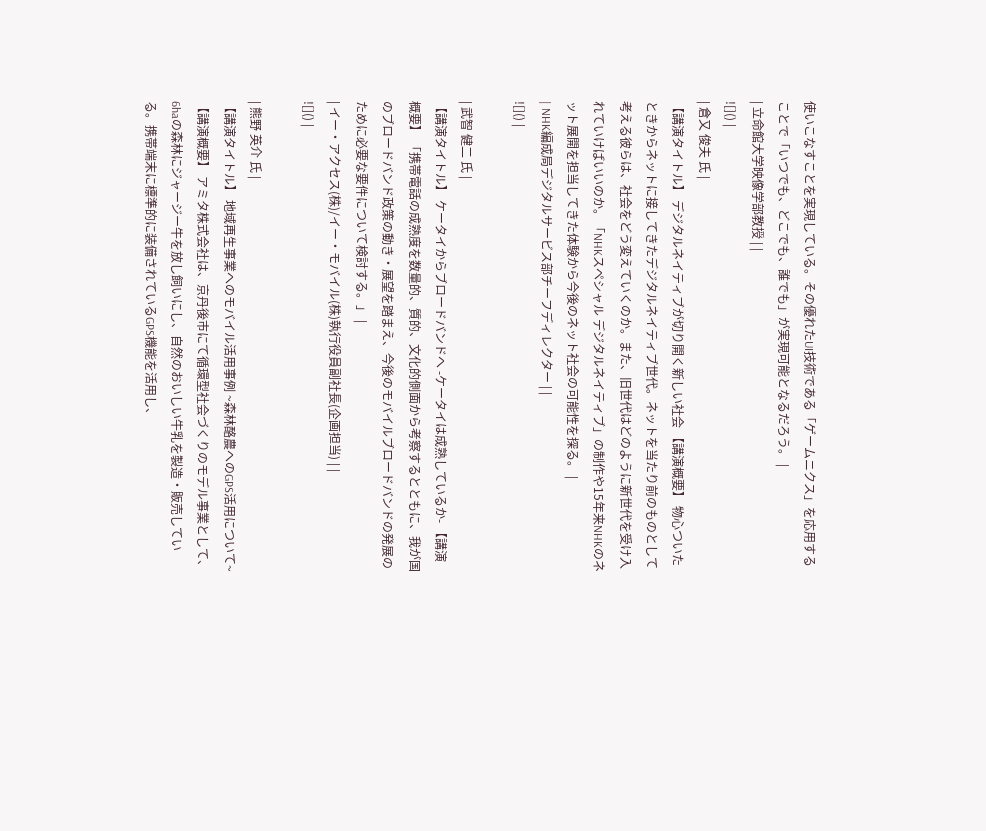使いこなすことを実現している。その優れたUI技術である「ゲームニクス」を応用することで「いつでも、どこでも、誰でも」が実現可能となるだろう。 |
| 立命館大学映像学部教授 | |
![]() |
| 倉又 俊夫 氏 |
【講演タイトル】 デジタルネイティブが切り開く新しい社会 【講演概要】 物心ついたときからネットに接してきたデジタルネイティブ世代。ネットを当たり前のものとして考える彼らは、社会をどう変えていくのか。また、旧世代はどのように新世代を受け入れていけばいいのか。「NHKスペシャル デジタルネイティブ」の制作や15年来NHKのネット展開を担当してきた体験から今後のネット社会の可能性を探る。 |
| NHK編成局デジタルサービス部チーフディレクター | |
![]() |

| 武智 健二 氏 |
【講演タイトル】 ケータイからブロードバンドへ -ケータイは成熟しているか- 【講演概要】 「携帯電話の成熟度を数量的、質的、文化的側面から考察するとともに、我が国のブロードバンド政策の動き・展望を踏まえ、今後のモバイルブロードバンドの発展のために必要な要件について検討する。」 |
| イー・アクセス(株)/イー・モバイル(株)執行役員副社長(企画担当) | |
![]() |

| 熊野 英介 氏 |
【講演タイトル】 地域再生事業へのモバイル活用事例 ~森林酪農へのGPS活用について~ 【講演概要】 アミタ株式会社は、京丹後市にて循環型社会づくりのモデル事業として、6haの森林にジャージー牛を放し飼いにし、自然のおいしい牛乳を製造・販売している。携帯端末に標準的に装備されているGPS機能を活用し、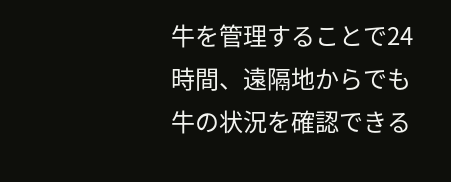牛を管理することで24時間、遠隔地からでも牛の状況を確認できる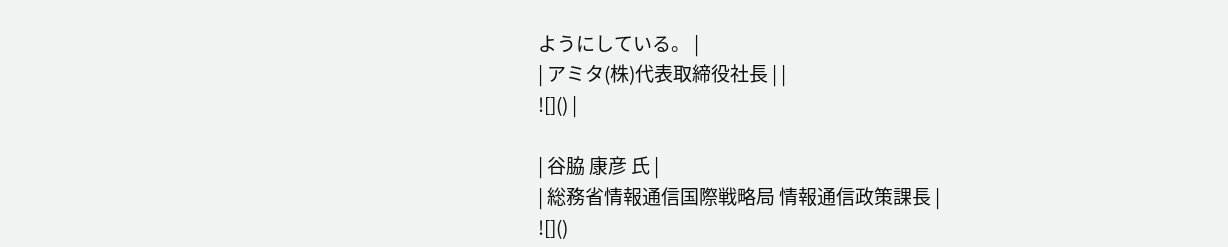ようにしている。 |
| アミタ(株)代表取締役社長 | |
![]() |

| 谷脇 康彦 氏 |
| 総務省情報通信国際戦略局 情報通信政策課長 |
![]()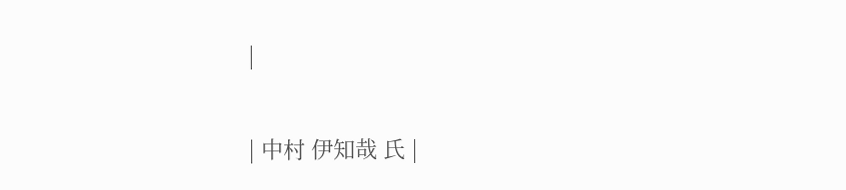|

| 中村 伊知哉 氏 |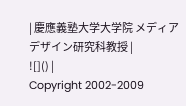| 慶應義塾大学大学院 メディアデザイン研究科教授 |
![]() |
Copyright 2002-2009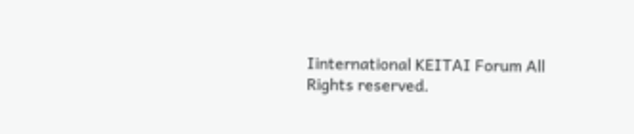Iinternational KEITAI Forum All Rights reserved.